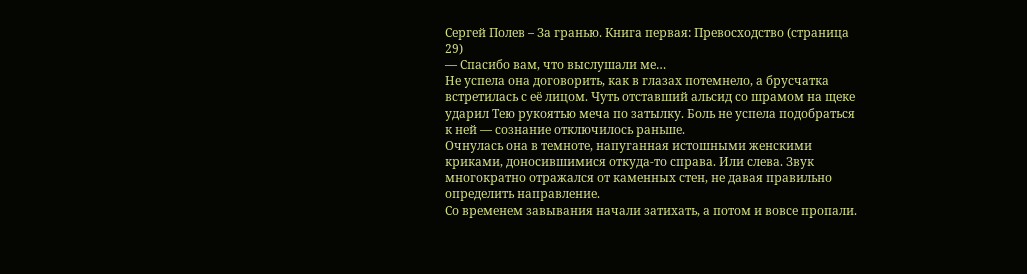Сергей Полев – За гранью. Книга первая: Превосходство (страница 29)
— Спасибо вам, что выслушали ме…
Не успела она договорить, как в глазах потемнело, а брусчатка встретилась с её лицом. Чуть отставший альсид со шрамом на щеке ударил Тею рукоятью меча по затылку. Боль не успела подобраться к ней — сознание отключилось раньше.
Очнулась она в темноте, напуганная истошными женскими криками, доносившимися откуда-то справа. Или слева. Звук многократно отражался от каменных стен, не давая правильно определить направление.
Со временем завывания начали затихать, а потом и вовсе пропали.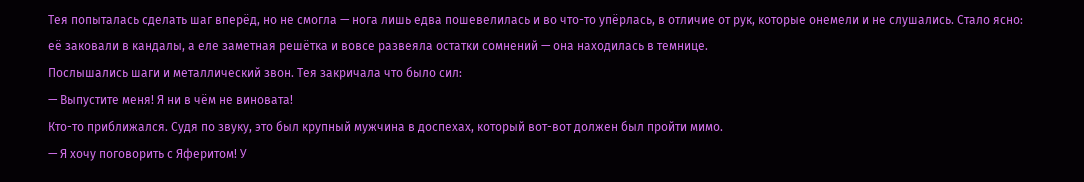Тея попыталась сделать шаг вперёд, но не смогла — нога лишь едва пошевелилась и во что-то упёрлась, в отличие от рук, которые онемели и не слушались. Стало ясно: её заковали в кандалы, а еле заметная решётка и вовсе развеяла остатки сомнений — она находилась в темнице.
Послышались шаги и металлический звон. Тея закричала что было сил:
— Выпустите меня! Я ни в чём не виновата!
Кто-то приближался. Судя по звуку, это был крупный мужчина в доспехах, который вот-вот должен был пройти мимо.
— Я хочу поговорить с Яферитом! У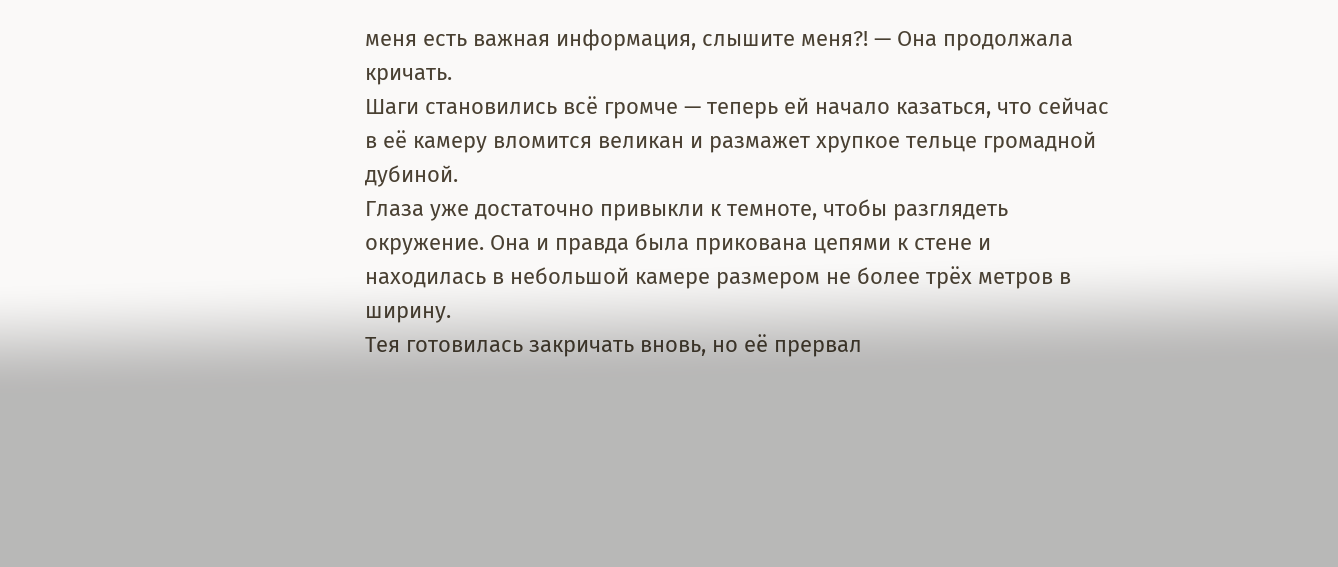меня есть важная информация, слышите меня?! — Она продолжала кричать.
Шаги становились всё громче — теперь ей начало казаться, что сейчас в её камеру вломится великан и размажет хрупкое тельце громадной дубиной.
Глаза уже достаточно привыкли к темноте, чтобы разглядеть окружение. Она и правда была прикована цепями к стене и находилась в небольшой камере размером не более трёх метров в ширину.
Тея готовилась закричать вновь, но её прервал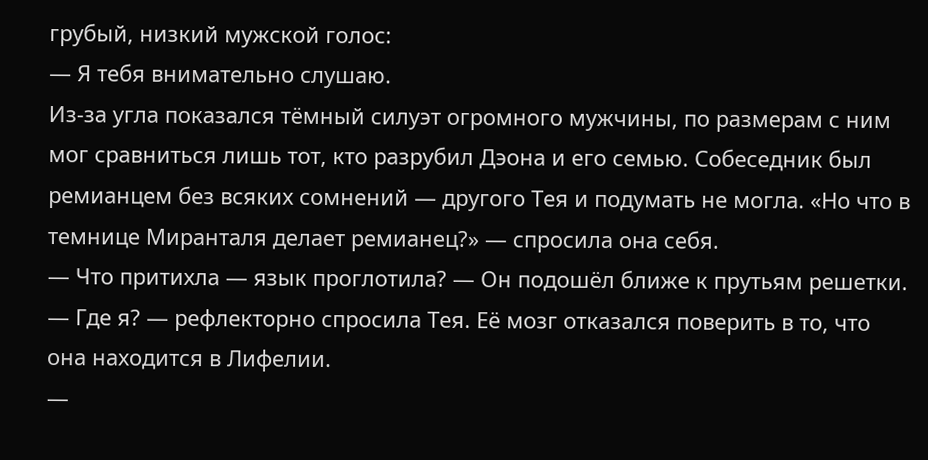грубый, низкий мужской голос:
— Я тебя внимательно слушаю.
Из-за угла показался тёмный силуэт огромного мужчины, по размерам с ним мог сравниться лишь тот, кто разрубил Дэона и его семью. Собеседник был ремианцем без всяких сомнений — другого Тея и подумать не могла. «Но что в темнице Миранталя делает ремианец?» — спросила она себя.
— Что притихла — язык проглотила? — Он подошёл ближе к прутьям решетки.
— Где я? — рефлекторно спросила Тея. Её мозг отказался поверить в то, что она находится в Лифелии.
—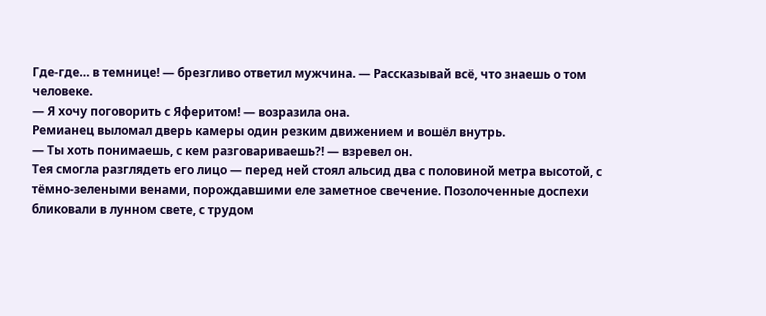Где-где… в темнице! — брезгливо ответил мужчина. — Рассказывай всё, что знаешь о том человеке.
— Я хочу поговорить с Яферитом! — возразила она.
Ремианец выломал дверь камеры один резким движением и вошёл внутрь.
— Ты хоть понимаешь, с кем разговариваешь?! — взревел он.
Тея смогла разглядеть его лицо — перед ней стоял альсид два с половиной метра высотой, с тёмно-зелеными венами, порождавшими еле заметное свечение. Позолоченные доспехи бликовали в лунном свете, с трудом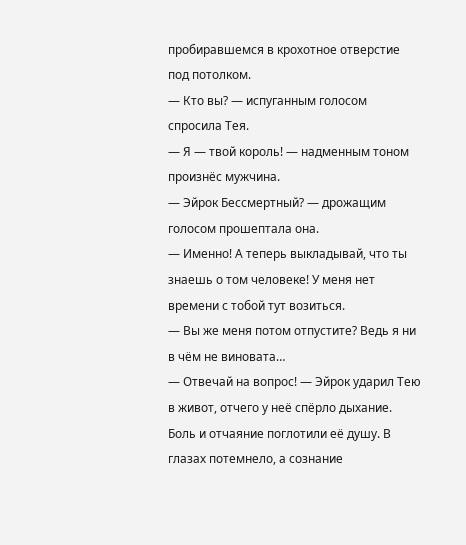пробиравшемся в крохотное отверстие под потолком.
— Кто вы? — испуганным голосом спросила Тея.
— Я — твой король! — надменным тоном произнёс мужчина.
— Эйрок Бессмертный? — дрожащим голосом прошептала она.
— Именно! А теперь выкладывай, что ты знаешь о том человеке! У меня нет времени с тобой тут возиться.
— Вы же меня потом отпустите? Ведь я ни в чём не виновата…
— Отвечай на вопрос! — Эйрок ударил Тею в живот, отчего у неё спёрло дыхание.
Боль и отчаяние поглотили её душу. В глазах потемнело, а сознание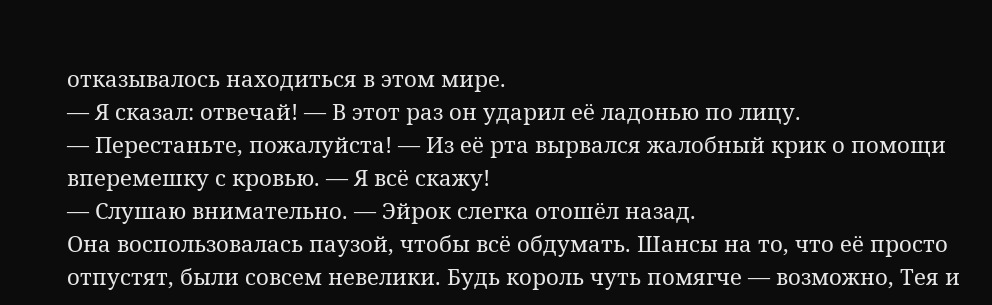отказывалось находиться в этом мире.
— Я сказал: отвечай! — В этот раз он ударил её ладонью по лицу.
— Перестаньте, пожалуйста! — Из её рта вырвался жалобный крик о помощи вперемешку с кровью. — Я всё скажу!
— Слушаю внимательно. — Эйрок слегка отошёл назад.
Она воспользовалась паузой, чтобы всё обдумать. Шансы на то, что её просто отпустят, были совсем невелики. Будь король чуть помягче — возможно, Тея и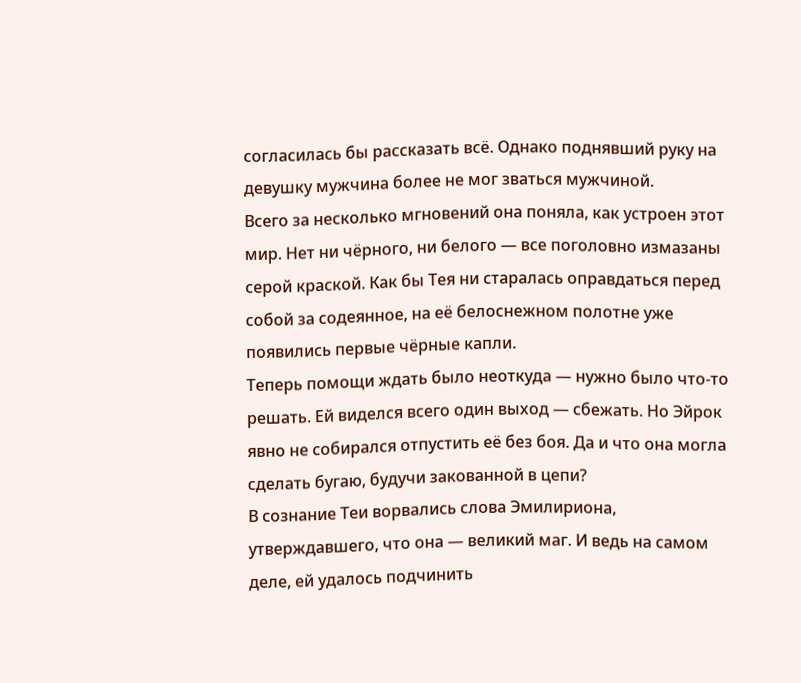согласилась бы рассказать всё. Однако поднявший руку на девушку мужчина более не мог зваться мужчиной.
Всего за несколько мгновений она поняла, как устроен этот мир. Нет ни чёрного, ни белого — все поголовно измазаны серой краской. Как бы Тея ни старалась оправдаться перед собой за содеянное, на её белоснежном полотне уже появились первые чёрные капли.
Теперь помощи ждать было неоткуда — нужно было что-то решать. Ей виделся всего один выход — сбежать. Но Эйрок явно не собирался отпустить её без боя. Да и что она могла сделать бугаю, будучи закованной в цепи?
В сознание Теи ворвались слова Эмилириона, утверждавшего, что она — великий маг. И ведь на самом деле, ей удалось подчинить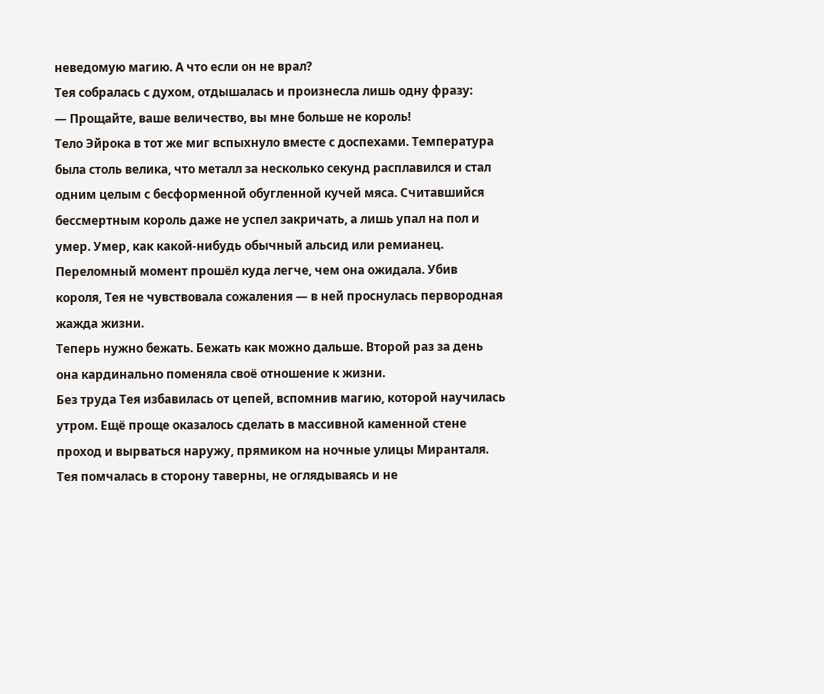неведомую магию. А что если он не врал?
Тея собралась с духом, отдышалась и произнесла лишь одну фразу:
— Прощайте, ваше величество, вы мне больше не король!
Тело Эйрока в тот же миг вспыхнуло вместе с доспехами. Температура была столь велика, что металл за несколько секунд расплавился и стал одним целым с бесформенной обугленной кучей мяса. Считавшийся бессмертным король даже не успел закричать, а лишь упал на пол и умер. Умер, как какой-нибудь обычный альсид или ремианец.
Переломный момент прошёл куда легче, чем она ожидала. Убив короля, Тея не чувствовала сожаления — в ней проснулась первородная жажда жизни.
Теперь нужно бежать. Бежать как можно дальше. Второй раз за день она кардинально поменяла своё отношение к жизни.
Без труда Тея избавилась от цепей, вспомнив магию, которой научилась утром. Ещё проще оказалось сделать в массивной каменной стене проход и вырваться наружу, прямиком на ночные улицы Миранталя.
Тея помчалась в сторону таверны, не оглядываясь и не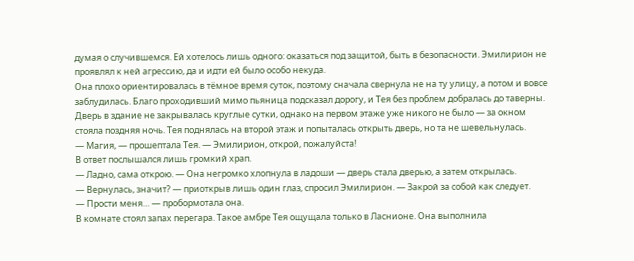думая о случившемся. Ей хотелось лишь одного: оказаться под защитой, быть в безопасности. Эмилирион не проявлял к ней агрессию, да и идти ей было особо некуда.
Она плохо ориентировалась в тёмное время суток, поэтому сначала свернула не на ту улицу, а потом и вовсе заблудилась. Благо проходивший мимо пьяница подсказал дорогу, и Тея без проблем добралась до таверны.
Дверь в здание не закрывалась круглые сутки, однако на первом этаже уже никого не было — за окном стояла поздняя ночь. Тея поднялась на второй этаж и попыталась открыть дверь, но та не шевельнулась.
— Магия, — прошептала Тея. — Эмилирион, открой, пожалуйста!
В ответ послышался лишь громкий храп.
— Ладно, сама открою. — Она негромко хлопнула в ладоши — дверь стала дверью, а затем открылась.
— Вернулась, значит? — приоткрыв лишь один глаз, спросил Эмилирион. — Закрой за собой как следует.
— Прости меня… — пробормотала она.
В комнате стоял запах перегара. Такое амбре Тея ощущала только в Ласнионе. Она выполнила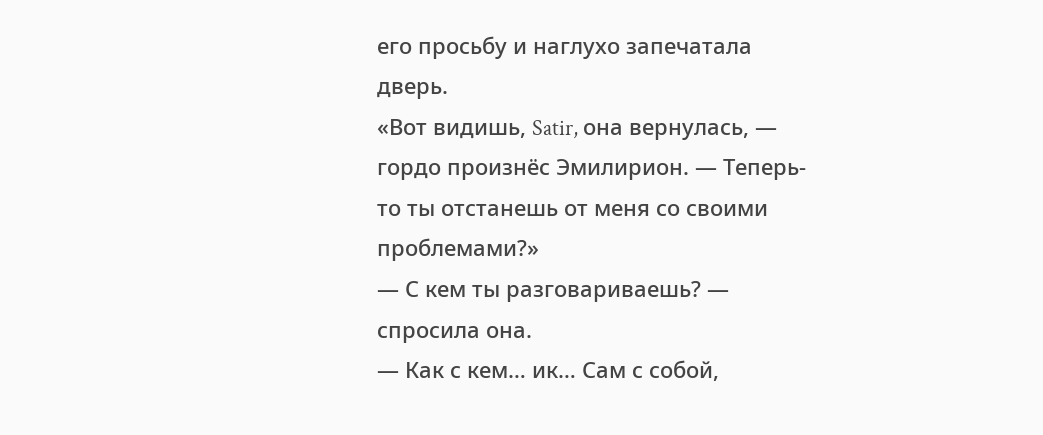его просьбу и наглухо запечатала дверь.
«Вот видишь, Satir, она вернулась, — гордо произнёс Эмилирион. — Теперь-то ты отстанешь от меня со своими проблемами?»
— С кем ты разговариваешь? — спросила она.
— Как с кем… ик… Сам с собой,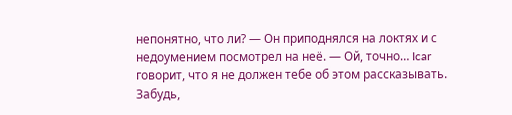непонятно, что ли? — Он приподнялся на локтях и с недоумением посмотрел на неё. — Ой, точно… Icar говорит, что я не должен тебе об этом рассказывать. Забудь,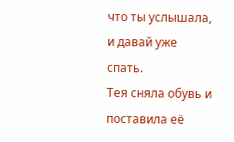что ты услышала, и давай уже спать.
Тея сняла обувь и поставила её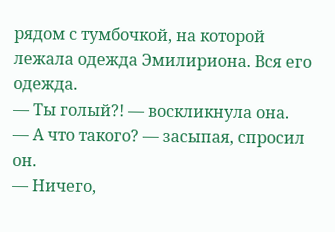рядом с тумбочкой, на которой лежала одежда Эмилириона. Вся его одежда.
— Ты голый?! — воскликнула она.
— А что такого? — засыпая, спросил он.
— Ничего,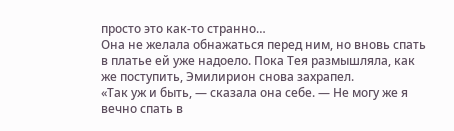просто это как-то странно…
Она не желала обнажаться перед ним, но вновь спать в платье ей уже надоело. Пока Тея размышляла, как же поступить, Эмилирион снова захрапел.
«Так уж и быть, — сказала она себе. — Не могу же я вечно спать в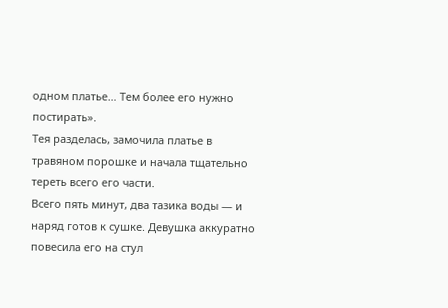одном платье… Тем более его нужно постирать».
Тея разделась, замочила платье в травяном порошке и начала тщательно тереть всего его части.
Всего пять минут, два тазика воды — и наряд готов к сушке. Девушка аккуратно повесила его на стул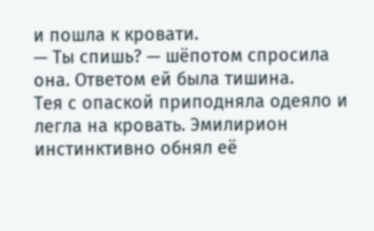и пошла к кровати.
— Ты спишь? — шёпотом спросила она. Ответом ей была тишина.
Тея с опаской приподняла одеяло и легла на кровать. Эмилирион инстинктивно обнял её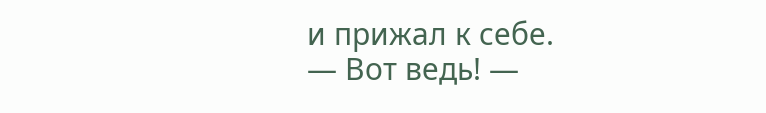и прижал к себе.
— Вот ведь! —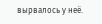вырвалось у неё.